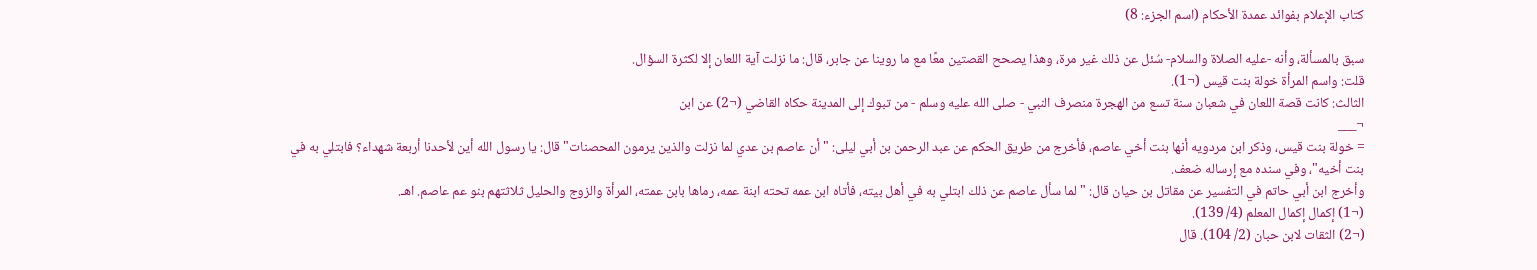كتاب الإعلام بفوائد عمدة الأحكام (اسم الجزء: 8)

سبق بالمسألة، وأنه -عليه الصلاة والسلام- سُئل عن ذلك غير مرة، وهذا يصحح القصتين معًا مع ما روينا عن جابر، قال: ما نزلت آية اللعان إلا لكثرة السؤال.
قلت: واسم المرأة خولة بنت قيس (¬1).
الثالث: كانت قصة اللعان في شعبان سنة تسع من الهجرة منصرف النبي - صلى الله عليه وسلم - من تبوك إلى المدينة حكاه القاضي (¬2) عن ابن
¬___
= خولة بنت قيس، وذكر ابن مردويه أنها بنت أخي عاصم، فأخرج من طريق الحكم عن عبد الرحمن بن أبي ليلى: "أن عاصم بن عدي لما نزلت والذين يرمون المحصنات" قال: يا رسول الله أين لأحدنا أربعة شهداء؟ فابتلي به في بنت أخيه"، وفي سنده مع إرساله ضعف.
وأخرج ابن أبي حاتم في التفسير عن مقاتل بن حيان قال: "لما سأل عاصم عن ذلك ابتلي به في أهل بيته، فأتاه ابن عمه تحته ابنة عمه، رماها بابن عمته، المرأة والزوج والحليل ثلاثتهم بنو عم عاصم. اهـ.
(¬1) إكمال إكمال المعلم (4/ 139).
(¬2) الثقات لابن حبان (2/ 104). قال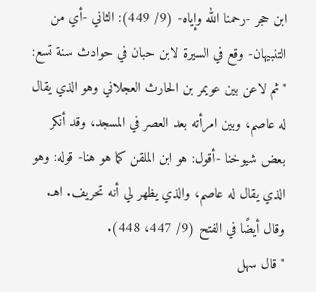ابن حجر -رحمنا الله وإياه- (9/ 449): الثاني -أي من التنبيهان- وقع في السيرة لابن حبان في حوادث سنة تسع: "ثم لاعن بين عويمر بن الحارث العجلاني وهو الذي يقال له عاصم، وبين امرأته بعد العصر في المسجد، وقد أنكر بعض شيوخنا -أقول: هو ابن الملقن كما هو هنا- قوله: وهو الذي يقال له عاصم، والذي يظهر لي أنه تحريف. اهـ.
وقال أيضًا في الفتح (9/ 447، 448).
"قال سهل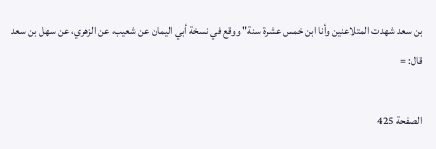بن سعد شهدت المتلاعنين وأنا ابن خمس عشرة سنة" ووقع في نسخة أبي اليمان عن شعيب، عن الزهري، عن سهل بن سعد قال: =

الصفحة 425